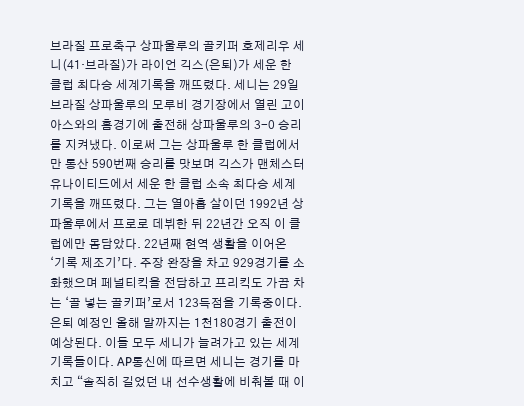브라질 프로축구 상파울루의 골키퍼 호제리우 세니(41·브라질)가 라이언 긱스(은퇴)가 세운 한 클럽 최다승 세계기록을 깨뜨렸다. 세니는 29일 브라질 상파울루의 모루비 경기장에서 열린 고이아스와의 홈경기에 출전해 상파울루의 3-0 승리를 지켜냈다. 이로써 그는 상파울루 한 클럽에서만 통산 590번째 승리를 맛보며 긱스가 맨체스터 유나이티드에서 세운 한 클럽 소속 최다승 세계기록을 깨뜨렸다. 그는 열아홉 살이던 1992년 상파울루에서 프로로 데뷔한 뒤 22년간 오직 이 클럽에만 몸담았다. 22년째 현역 생활을 이어온 ‘기록 제조기’다. 주장 완장을 차고 929경기를 소화했으며 페널티킥을 전담하고 프리킥도 가끔 차는 ‘골 넣는 골키퍼’로서 123득점을 기록중이다. 은퇴 예정인 올해 말까지는 1천180경기 출전이 예상된다. 이들 모두 세니가 늘려가고 있는 세계기록들이다. AP통신에 따르면 세니는 경기를 마치고 “솔직히 길었던 내 선수생활에 비춰볼 때 이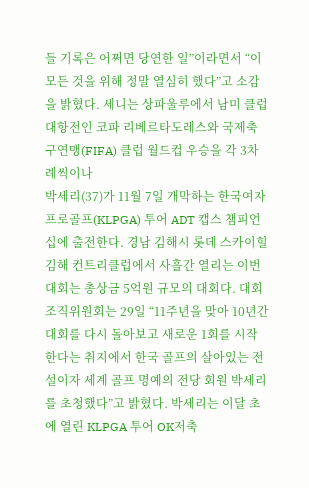들 기록은 어쩌면 당연한 일”이라면서 “이 모든 것을 위해 정말 열심히 했다”고 소감을 밝혔다. 세니는 상파울루에서 남미 클럽대항전인 코파 리베르타도레스와 국제축구연맹(FIFA) 클럽 월드컵 우승을 각 3차례씩이나
박세리(37)가 11월 7일 개막하는 한국여자프로골프(KLPGA) 투어 ADT 캡스 챔피언십에 출전한다. 경남 김해시 롯데 스카이힐 김해 컨트리클럽에서 사흘간 열리는 이번 대회는 총상금 5억원 규모의 대회다. 대회 조직위원회는 29일 “11주년을 맞아 10년간 대회를 다시 돌아보고 새로운 1회를 시작한다는 취지에서 한국 골프의 살아있는 전설이자 세계 골프 명예의 전당 회원 박세리를 초청했다”고 밝혔다. 박세리는 이달 초에 열린 KLPGA 투어 OK저축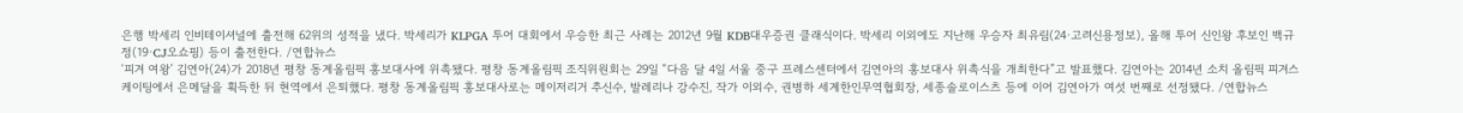은행 박세리 인비테이셔널에 출전해 62위의 성적을 냈다. 박세리가 KLPGA 투어 대회에서 우승한 최근 사례는 2012년 9월 KDB대우증권 클래식이다. 박세리 이외에도 지난해 우승자 최유림(24·고려신용정보), 올해 투어 신인왕 후보인 백규정(19·CJ오쇼핑) 등이 출전한다. /연합뉴스
‘피겨 여왕’ 김연아(24)가 2018년 평창 동계올림픽 홍보대사에 위촉됐다. 평창 동계올림픽 조직위원회는 29일 “다음 달 4일 서울 중구 프레스센터에서 김연아의 홍보대사 위촉식을 개최한다”고 발표했다. 김연아는 2014년 소치 올림픽 피겨스케이팅에서 은메달을 획득한 뒤 현역에서 은퇴했다. 평창 동계올림픽 홍보대사로는 메이저리거 추신수, 발레리나 강수진, 작가 이외수, 권병하 세계한인무역협회장, 세종솔로이스츠 등에 이어 김연아가 여섯 번째로 선정됐다. /연합뉴스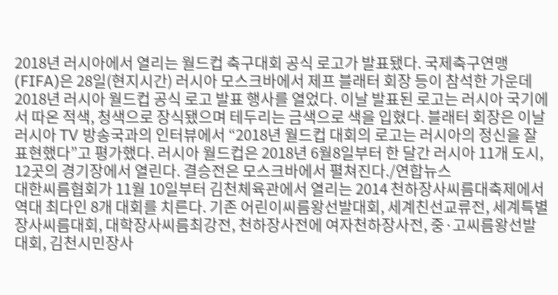2018년 러시아에서 열리는 월드컵 축구대회 공식 로고가 발표됐다. 국제축구연맹(FIFA)은 28일(현지시간) 러시아 모스크바에서 제프 블래터 회장 등이 참석한 가운데 2018년 러시아 월드컵 공식 로고 발표 행사를 열었다. 이날 발표된 로고는 러시아 국기에서 따온 적색, 청색으로 장식됐으며 테두리는 금색으로 색을 입혔다. 블래터 회장은 이날 러시아 TV 방송국과의 인터뷰에서 “2018년 월드컵 대회의 로고는 러시아의 정신을 잘 표현했다”고 평가했다. 러시아 월드컵은 2018년 6월8일부터 한 달간 러시아 11개 도시, 12곳의 경기장에서 열린다. 결승전은 모스크바에서 펼쳐진다./연합뉴스
대한씨름협회가 11월 10일부터 김천체육관에서 열리는 2014 천하장사씨름대축제에서 역대 최다인 8개 대회를 치른다. 기존 어린이씨름왕선발대회, 세계친선교류전, 세계특별장사씨름대회, 대학장사씨름최강전, 천하장사전에 여자천하장사전, 중·고씨름왕선발대회, 김천시민장사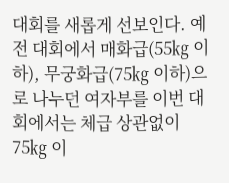대회를 새롭게 선보인다. 예전 대회에서 매화급(55㎏ 이하), 무궁화급(75㎏ 이하)으로 나누던 여자부를 이번 대회에서는 체급 상관없이 75㎏ 이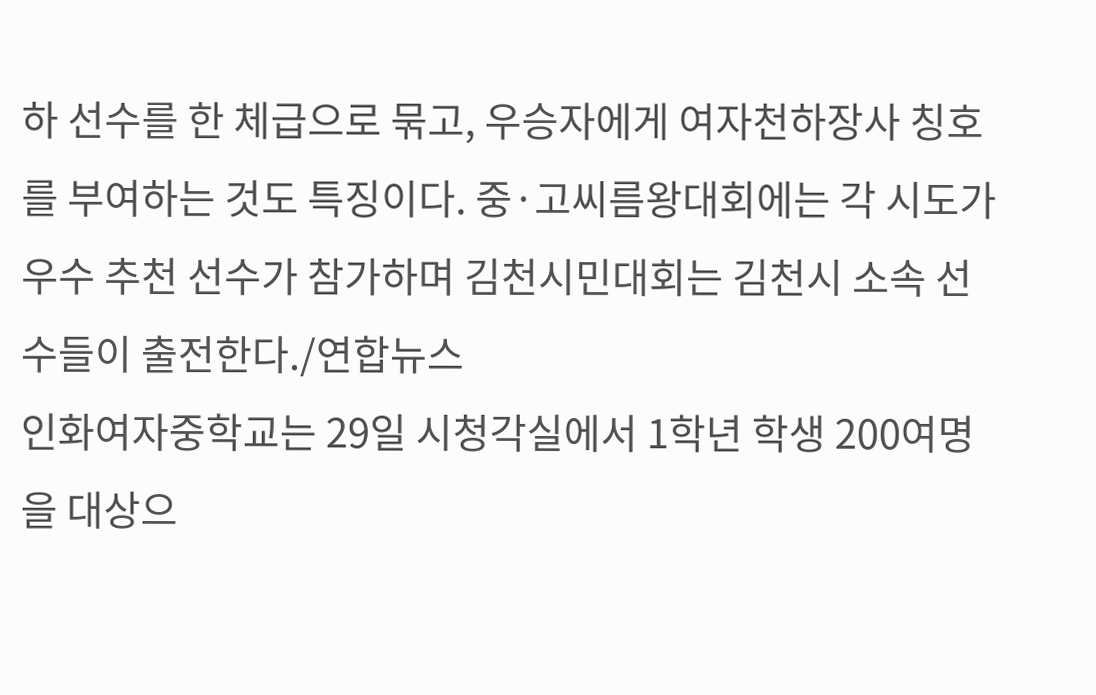하 선수를 한 체급으로 묶고, 우승자에게 여자천하장사 칭호를 부여하는 것도 특징이다. 중·고씨름왕대회에는 각 시도가 우수 추천 선수가 참가하며 김천시민대회는 김천시 소속 선수들이 출전한다./연합뉴스
인화여자중학교는 29일 시청각실에서 1학년 학생 200여명을 대상으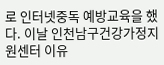로 인터넷중독 예방교육을 했다. 이날 인천남구건강가정지원센터 이유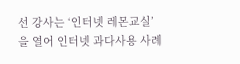선 강사는 ‘인터넷 레몬교실’을 열어 인터넷 과다사용 사례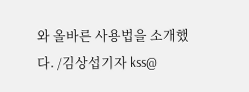와 올바른 사용법을 소개했다. /김상섭기자 kss@